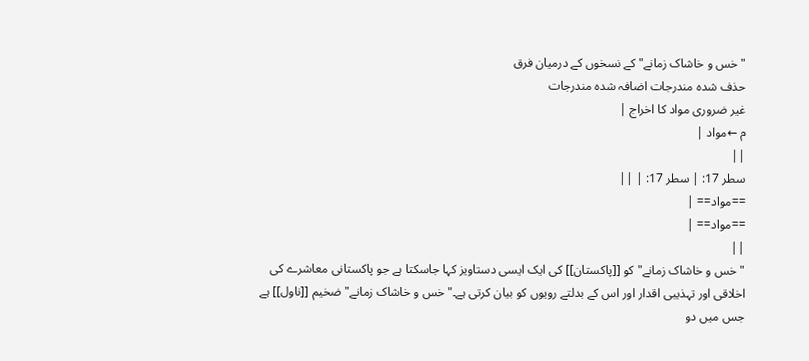"خس و خاشاک زمانے" کے نسخوں کے درمیان فرق
حذف شدہ مندرجات اضافہ شدہ مندرجات
غیر ضروری مواد کا اخراج |
م ←مواد |
||
سطر 17: | سطر 17: | ||
==مواد== |
==مواد== |
||
"خس و خاشاک زمانے" کو [[پاکستان]] کی ایک ایسی دستاویز کہا جاسکتا ہے جو پاکستانی معاشرے کی اخلاقی اور تہذیبی اقدار اور اس کے بدلتے رویوں کو بیان کرتی ہے۔"خس و خاشاک زمانے" ضخیم [[ناول]] ہے جس میں دو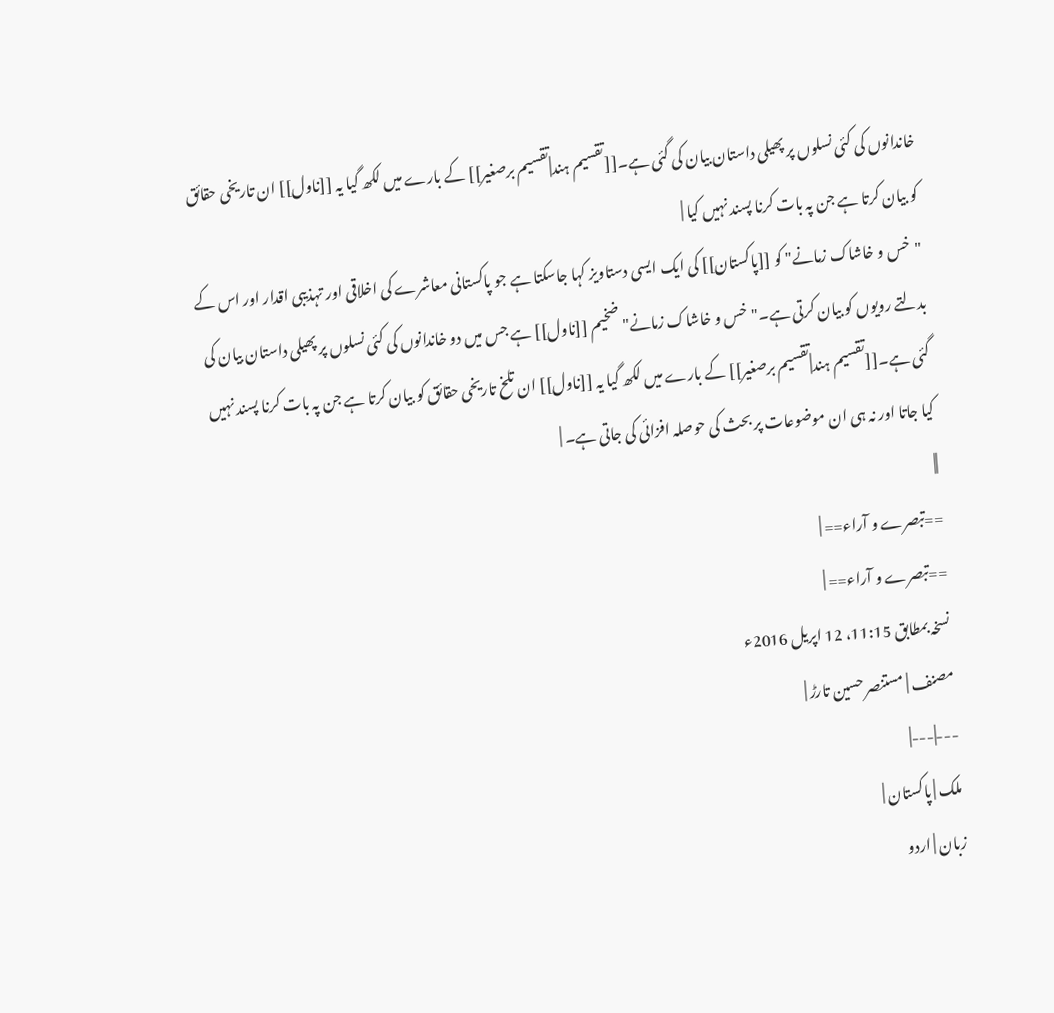خاندانوں کی کئی نسلوں پر پھیلی داستان بیان کی گئی ہے۔[[تقسیم ہند|تقسیم برصغیر]] کے بارے میں لکھ گیا یہ [[ناول]] ان تاریخی حقائق کو بیان کرتا ہے جن پہ بات کرنا پسند نہیں کیا |
"خس و خاشاک زمانے" کو [[پاکستان]] کی ایک ایسی دستاویز کہا جاسکتا ہے جو پاکستانی معاشرے کی اخلاقی اور تہذیبی اقدار اور اس کے بدلتے رویوں کو بیان کرتی ہے۔"خس و خاشاک زمانے" ضخیم [[ناول]] ہے جس میں دو خاندانوں کی کئی نسلوں پر پھیلی داستان بیان کی گئی ہے۔[[تقسیم ہند|تقسیم برصغیر]] کے بارے میں لکھ گیا یہ [[ناول]] ان تلخ تاریخی حقائق کو بیان کرتا ہے جن پہ بات کرنا پسند نہیں کیا جاتا اور نہ ہی ان موضوعات پر بحث کی حوصلہ افزائی کی جاتی ہے۔ |
||
==تبصرے و آراء== |
==تبصرے و آراء== |
نسخہ بمطابق 11:15، 12 اپریل 2016ء
مصنف | مستنصر حسین تارڑ |
---|---|
ملک | پاکستان |
زبان | اردو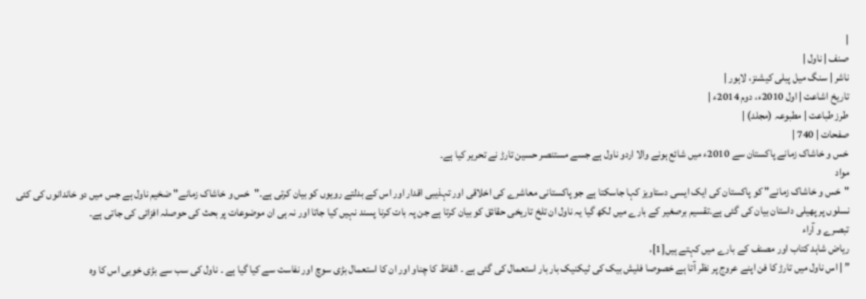|
صنف | ناول |
ناشر | سنگ میل پبلی کیشنز، لاہور |
تاریخ اشاعت | اول 2010ء، دوم 2014ء |
طرز طباعت | مطبوعہ (مجلد) |
صفحات | 740 |
خس و خاشاک زمانے پاکستان سے 2010ء میں شائع ہونے والا اردو ناول ہے جسے مستنصر حسین تارڑ نے تحریر کیا ہے۔
مواد
"خس و خاشاک زمانے" کو پاکستان کی ایک ایسی دستاویز کہا جاسکتا ہے جو پاکستانی معاشرے کی اخلاقی اور تہذیبی اقدار اور اس کے بدلتے رویوں کو بیان کرتی ہے۔"خس و خاشاک زمانے" ضخیم ناول ہے جس میں دو خاندانوں کی کئی نسلوں پر پھیلی داستان بیان کی گئی ہے۔تقسیم برصغیر کے بارے میں لکھ گیا یہ ناول ان تلخ تاریخی حقائق کو بیان کرتا ہے جن پہ بات کرنا پسند نہیں کیا جاتا اور نہ ہی ان موضوعات پر بحث کی حوصلہ افزائی کی جاتی ہے۔
تبصرے و آراء
ریاض شاہد کتاب اور مصنف کے بارے میں کہتے ہیں[1]،
” | اس ناول میں تارڑ کا فن اپنے عروج پر نظر آتا ہے خصوصا فلیش بیک کی ٹیکنیک بار بار استعمال کی گئی ہے ۔ الفاظ کا چناو اور ان کا استعمال بڑی سوچ اور نفاست سے کیا گیا ہے ۔ ناول کی سب سے بڑی خوبی اس کا وہ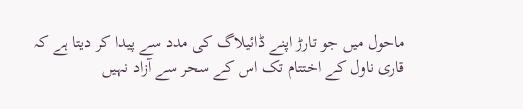ماحول میں جو تارڑ اپنے ڈائیلاگ کی مدد سے پیدا کر دیتا ہے کہ قاری ناول کے اختتام تک اس کے سحر سے آزاد نہیں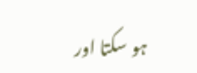ہو سکتا اور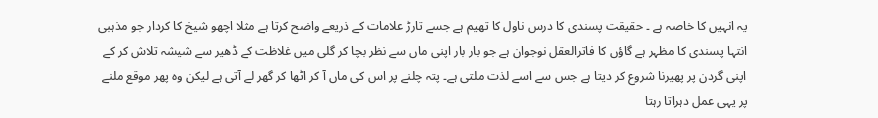یہ انہیں کا خاصہ ہے ۔ حقیقت پسندی کا درس ناول کا تھیم ہے جسے تارڑ علامات کے ذریعے واضح کرتا ہے مثلا اچھو شیخ کا کردار جو مذہبی انتہا پسندی کا مظہر ہے گاؤں کا فاترالعقل نوجوان ہے جو بار بار اپنی ماں سے نظر بچا کر گلی میں غلاظت کے ڈھیر سے شیشہ تلاش کر کے اپنی گردن پر پھیرنا شروع کر دیتا ہے جس سے اسے لذت ملتی ہے۔ پتہ چلنے پر اس کی ماں آ کر اٹھا کر گھر لے آتی ہے لیکن وہ پھر موقع ملنے پر یہی عمل دہراتا رہتا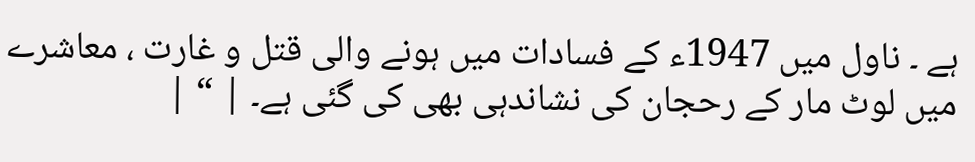ہے ۔ ناول میں 1947ء کے فسادات میں ہونے والی قتل و غارت ، معاشرے میں لوٹ مار کے رحجان کی نشاندہی بھی کی گئی ہے۔ | “ |